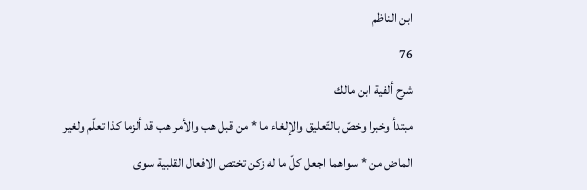ابن الناظم
76
شرح ألفية ابن مالك
مبتدأ وخبرا وخصّ بالتّعليق والإلغاء ما * من قبل هب والأمر هب قد ألزما كذا تعلّم ولغير الماض من * سواهما اجعل كلّ ما له زكن تختص الافعال القلبية سوى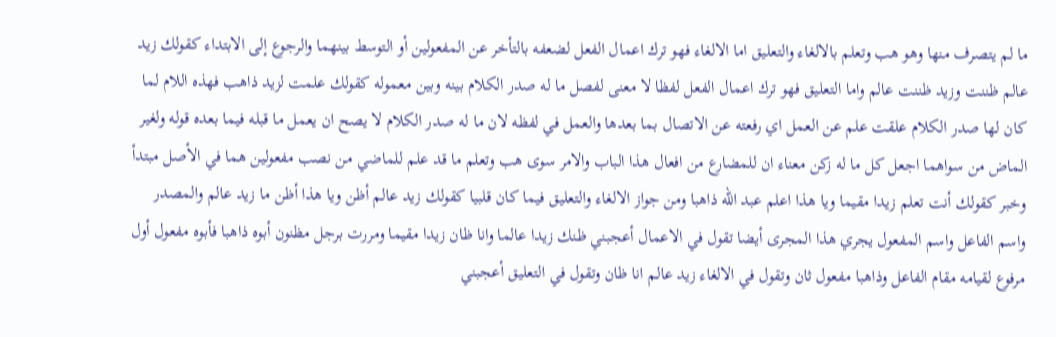ما لم يتصرف منها وهو هب وتعلم بالالغاء والتعليق اما الالغاء فهو ترك اعمال الفعل لضعفه بالتأخر عن المفعولين أو التوسط بينهما والرجوع إلى الابتداء كقولك زيد عالم ظننت وزيد ظننت عالم واما التعليق فهو ترك اعمال الفعل لفظا لا معنى لفصل ما له صدر الكلام بينه وبين معموله كقولك علمت لزيد ذاهب فهذه اللام لما كان لها صدر الكلام علقت علم عن العمل اي رفعته عن الاتصال بما بعدها والعمل في لفظه لان ما له صدر الكلام لا يصح ان يعمل ما قبله فيما بعده قوله ولغير الماض من سواهما اجعل كل ما له زكن معناء ان للمضارع من افعال هذا الباب والامر سوى هب وتعلم ما قد علم للماضي من نصب مفعولين هما في الأصل مبتدأ وخبر كقولك أنت تعلم زيدا مقيما ويا هذا اعلم عبد اللّه ذاهبا ومن جواز الالغاء والتعليق فيما كان قلبيا كقولك زيد عالم أظن ويا هذا أظن ما زيد عالم والمصدر واسم الفاعل واسم المفعول يجري هذا المجرى أيضا تقول في الاعمال أعجبني ظنك زيدا عالما وانا ظان زيدا مقيما ومررت برجل مظنون أبوه ذاهبا فأبوه مفعول أول مرفوع لقيامه مقام الفاعل وذاهبا مفعول ثان وتقول في الالغاء زيد عالم انا ظان وتقول في التعليق أعجبني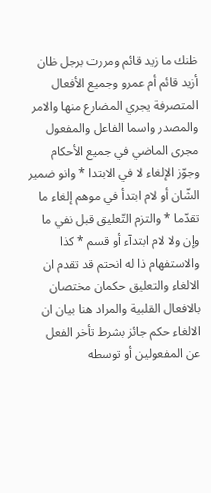ظنك ما زيد قائم ومررت برجل ظان أزيد قائم أم عمرو وجميع الأفعال المتصرفة يجري المضارع منها والامر والمصدر واسما الفاعل والمفعول مجرى الماضي في جميع الأحكام وجوّز الإلغاء لا في الابتدا * وانو ضمير الشّان أو لام ابتدأ في موهم إلغاء ما تقدّما * والتزم التّعليق قبل نفي ما وإن ولا لام ابتدآء أو قسم * كذا والاستفهام ذا له انحتم قد تقدم ان الالغاء والتعليق حكمان مختصان بالافعال القلبية والمراد هنا بيان ان الالغاء حكم جائز بشرط تأخر الفعل عن المفعولين أو توسطه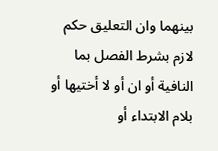بينهما وان التعليق حكم لازم بشرط الفصل بما النافية أو ان أو لا أختيها أو بلام الابتداء أو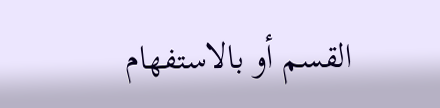القسم أو بالاستفهام